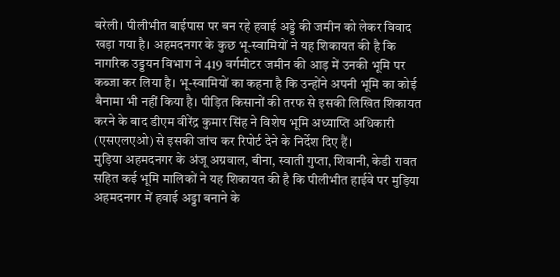बरेली। पीलीभीत बाईपास पर बन रहे हवाई अड्डे की जमीन को लेकर विवाद खड़ा गया है। अहमदनगर के कुछ भू-स्वामियों ने यह शिकायत की है कि नागरिक उड्डयन विभाग ने 419 वर्गमीटर जमीन की आड़ में उनकी भूमि पर कब्जा कर लिया है। भू-स्वामियों का कहना है कि उन्होंने अपनी भूमि का कोई बैनामा भी नहीं किया है। पीड़ित किसानों की तरफ से इसकी लिखित शिकायत करने के बाद डीएम वीरेंद्र कुमार सिंह ने विशेष भूमि अध्याप्ति अधिकारी (एसएलएओ) से इसकी जांच कर रिपोर्ट देने के निर्देश दिए हैं।
मुड़िया अहमदनगर के अंजू अग्रवाल, बीना, स्वाती गुप्ता, शिवानी, केडी रावत सहित कई भूमि मालिकों ने यह शिकायत की है कि पीलीभीत हाईवे पर मुड़िया अहमदनगर में हवाई अड्डा बनाने के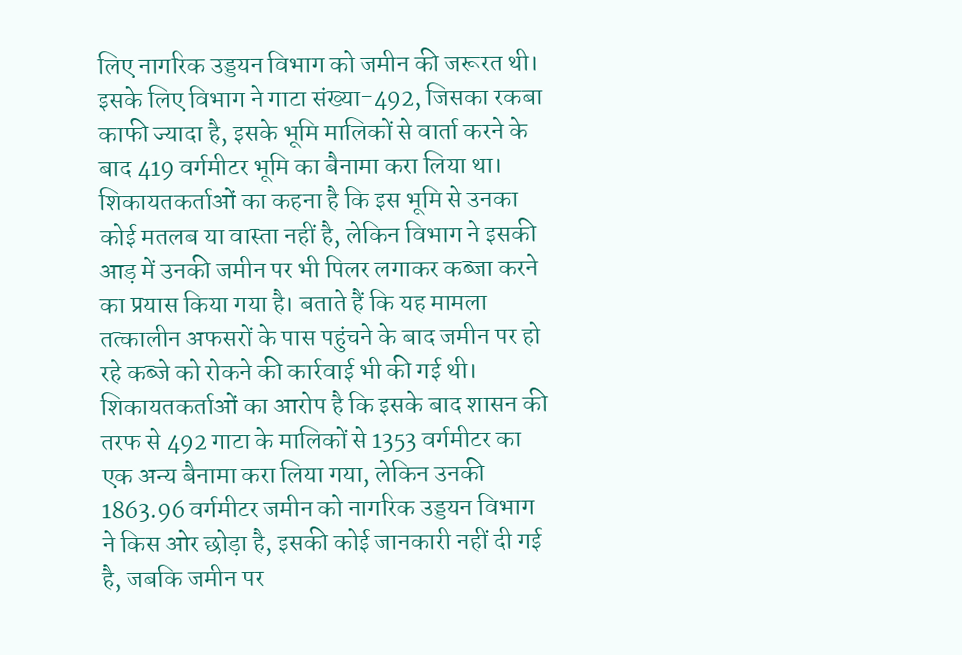लिए नागरिक उड्डयन विभाग को जमीन की जरूरत थी। इसके लिए विभाग ने गाटा संख्या-492, जिसका रकबा काफी ज्यादा है, इसके भूमि मालिकों से वार्ता करने के बाद 419 वर्गमीटर भूमि का बैनामा करा लिया था। शिकायतकर्ताओं का कहना है कि इस भूमि से उनका कोई मतलब या वास्ता नहीं है, लेकिन विभाग ने इसकी आड़ में उनकी जमीन पर भी पिलर लगाकर कब्जा करने का प्रयास किया गया है। बताते हैं कि यह मामला तत्कालीन अफसरों के पास पहुंचने के बाद जमीन पर हो रहे कब्जे को रोकने की कार्रवाई भी की गई थी। शिकायतकर्ताओं का आरोप है कि इसके बाद शासन की तरफ से 492 गाटा के मालिकों से 1353 वर्गमीटर का एक अन्य बैनामा करा लिया गया, लेकिन उनकी 1863.96 वर्गमीटर जमीन को नागरिक उड्डयन विभाग ने किस ओर छोड़ा है, इसकी कोई जानकारी नहीं दी गई है, जबकि जमीन पर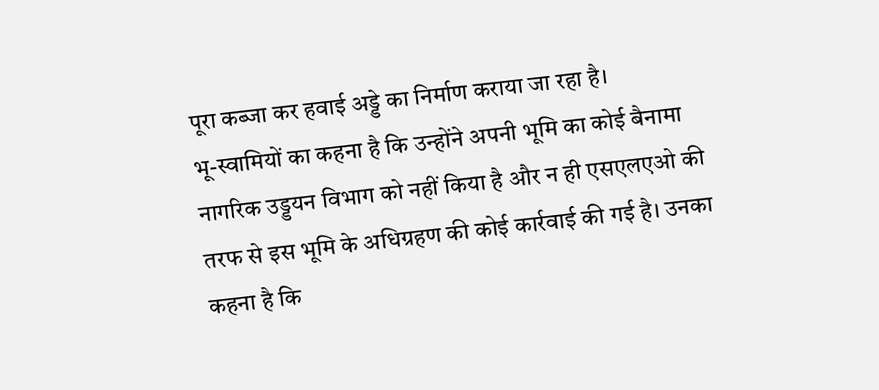पूरा कब्जा कर हवाई अड्डे का निर्माण कराया जा रहा है।
भू-स्वामियों का कहना है कि उन्होंने अपनी भूमि का कोई बैनामा नागरिक उड्डयन विभाग को नहीं किया है और न ही एसएलएओ की तरफ से इस भूमि के अधिग्रहण की कोई कार्रवाई की गई है। उनका कहना है कि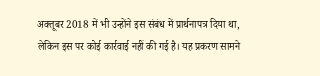अक्तूबर 2018 में भी उन्होंने इस संबंध में प्रार्थनापत्र दिया था, लेकिन इस पर कोई कार्रवाई नहीं की गई है। यह प्रकरण सामने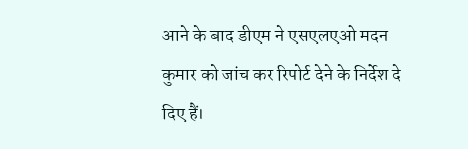आने के बाद डीएम ने एसएलएओ मदन कुमार को जांच कर रिपोर्ट देने के निर्देश दे दिए हैं।